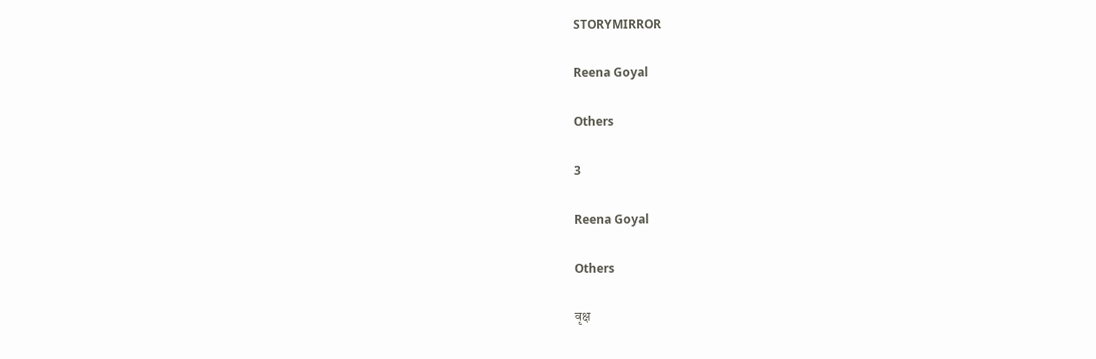STORYMIRROR

Reena Goyal

Others

3

Reena Goyal

Others

वृक्ष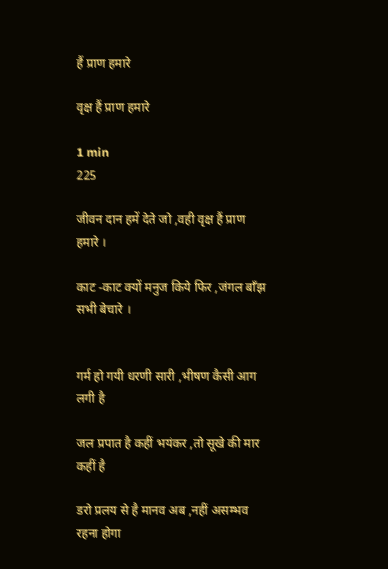हैं प्राण हमारे

वृक्ष हैं प्राण हमारे

1 min
225

जीवन दान हमें देते जो ,वही वृक्ष हैं प्राण हमारे ।

काट -काट क्यों मनुज किये फिर ,जंगल बाँझ सभी बेचारे ।


गर्म हो गयी धरणी सारी ,भीषण कैसी आग लगी है

जल प्रपात है कहीं भयंकर ,तो सूखे की मार कहीं है

डरो प्रलय से है मानव अब ,नहीं असम्भव रहना होगा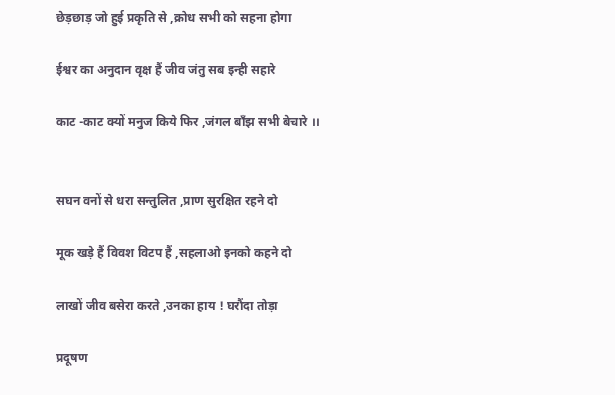छेड़छाड़ जो हुई प्रकृति से ,क्रोध सभी को सहना होगा

ईश्वर का अनुदान वृक्ष हैं जीव जंतु सब इन्ही सहारे

काट -काट क्यों मनुज किये फिर ,जंगल बाँझ सभी बेचारे ।।


सघन वनों से धरा सन्तुलित ,प्राण सुरक्षित रहने दो

मूक खड़े हैं विवश विटप हैं ,सहलाओ इनको कहने दो

लाखों जीव बसेरा करते ,उनका हाय ! घरौंदा तोड़ा

प्रदूषण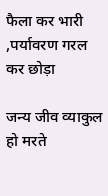फैला कर भारी ,पर्यावरण गरल कर छोड़ा

जन्य जीव व्याकुल हो मरते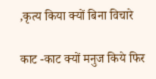,कृत्य किया क्यों बिना विचारे

काट -काट क्यों मनुज किये फिर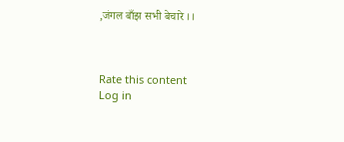,जंगल बाँझ सभी बेचारे ।।



Rate this content
Log in